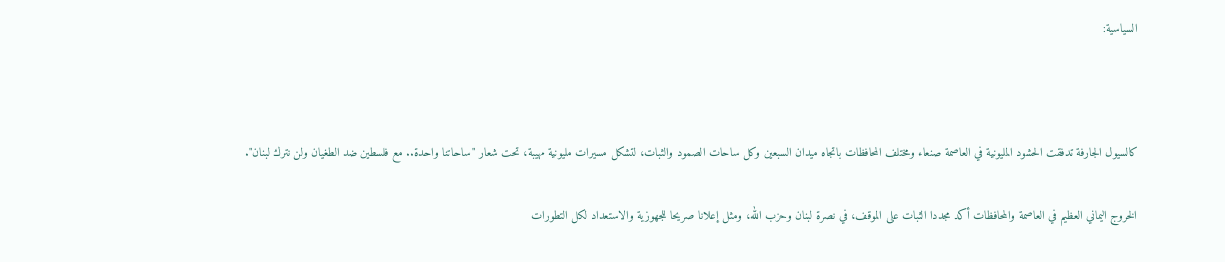السياسية:



كالسيول الجارفة تدفقت الحشود المليونية في العاصمة صنعاء ومختلف المحافظات باتجاه ميدان السبعين وكل ساحات الصمود والثبات، لتشكل مسيرات مليونية مهيبة، تحت شعار "ساحاتنا واحدة.. مع فلسطين ضد الطغيان ولن نترك لبنان".

الخروج اليماني العظيم في العاصمة والمحافظات أكد مجددا الثبات على الموقف، في نصرة لبنان وحزب الله، ومثل إعلانا صريحا للجهوزية والاستعداد لكل التطورات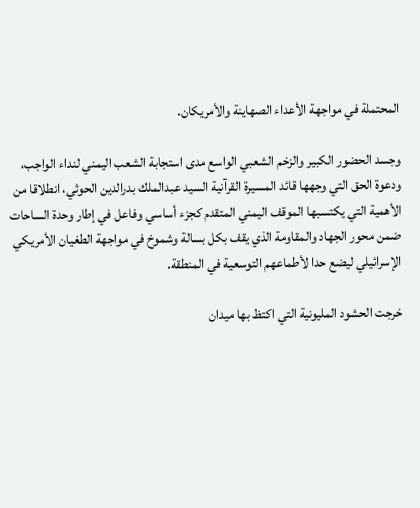المحتملة في مواجهة الأعداء الصهاينة والأمريكان.

وجسد الحضور الكبير والزخم الشعبي الواسع مدى استجابة الشعب اليمني لنداء الواجب، ودعوة الحق التي وجهها قائد المسيرة القرآنية السيد عبدالملك بدرالدين الحوثي، انطلاقا من الأهمية التي يكتسبها الموقف اليمني المتقدم كجزء أساسي وفاعل في إطار وحدة الساحات ضمن محور الجهاد والمقاومة الذي يقف بكل بسالة وشموخ في مواجهة الطغيان الأمريكي الإسرائيلي ليضع حدا لأطماعهم التوسعية في المنطقة.

خرجت الحشود المليونية التي اكتظ بها ميدان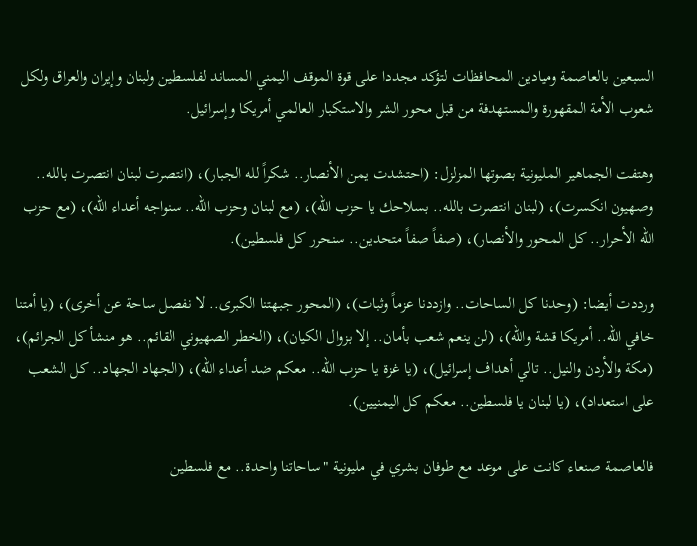السبعين بالعاصمة وميادين المحافظات لتؤكد مجددا على قوة الموقف اليمني المساند لفلسطين ولبنان وإيران والعراق ولكل شعوب الأمة المقهورة والمستهدفة من قبل محور الشر والاستكبار العالمي أمريكا وإسرائيل.

وهتفت الجماهير المليونية بصوتها المزلزل: (احتشدت يمن الأنصار.. شكراً لله الجبار)، (انتصرت لبنان انتصرت بالله.. وصهيون انكسرت)، (لبنان انتصرت بالله.. بسلاحك يا حزب الله)، (مع لبنان وحزب الله.. سنواجه أعداء الله)، (مع حزب الله الأحرار.. كل المحور والأنصار)، (صفاً صفاً متحدين.. سنحرر كل فلسطين).

ورددت أيضا: (وحدنا كل الساحات.. وازددنا عزماً وثبات)، (المحور جبهتنا الكبرى.. لا نفصل ساحة عن أخرى)، (يا أمتنا خافي الله.. أمريكا قشة والله)، (لن ينعم شعب بأمان.. إلا بزوال الكيان)، (الخطر الصهيوني القائم.. هو منشأ كل الجرائم)، (مكة والأردن والنيل.. تالي أهداف إسرائيل)، (يا غزة يا حزب الله.. معكم ضد أعداء الله)، (الجهاد الجهاد.. كل الشعب على استعداد)، (يا لبنان يا فلسطين.. معكم كل اليمنيين).

فالعاصمة صنعاء كانت على موعد مع طوفان بشري في مليونية "ساحاتنا واحدة.. مع فلسطين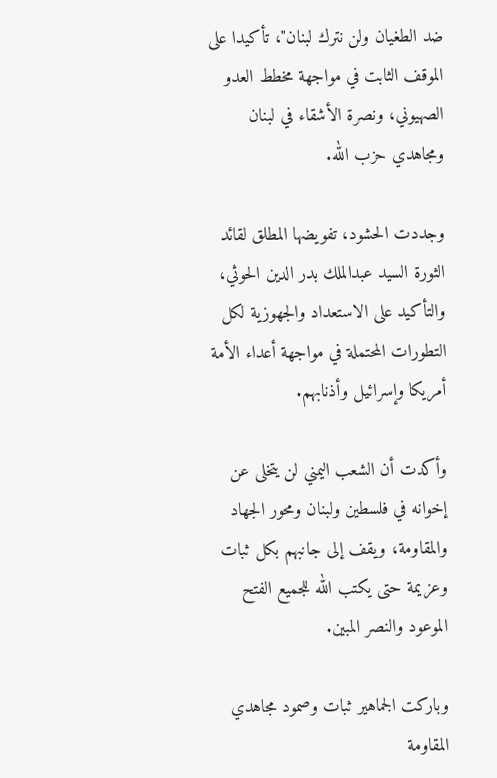ضد الطغيان ولن نترك لبنان"، تأكيدا على الموقف الثابت في مواجهة مخطط العدو الصهيوني، ونصرة الأشقاء في لبنان ومجاهدي حزب الله.

وجددت الحشود، تفويضها المطلق لقائد الثورة السيد عبدالملك بدر الدين الحوثي، والتأكيد على الاستعداد والجهوزية لكل التطورات المحتملة في مواجهة أعداء الأمة أمريكا وإسرائيل وأذنابهم.

وأكدت أن الشعب اليمني لن يتخلى عن إخوانه في فلسطين ولبنان ومحور الجهاد والمقاومة، ويقف إلى جانبهم بكل ثبات وعزيمة حتى يكتب الله للجميع الفتح الموعود والنصر المبين.

وباركت الجماهير ثبات وصمود مجاهدي المقاومة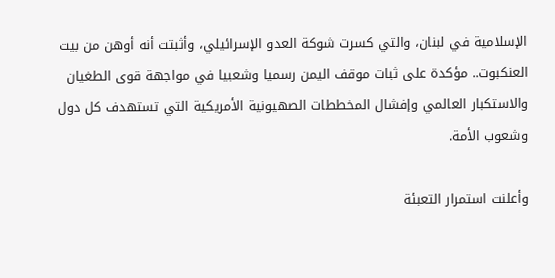الإسلامية في لبنان، والتي كسرت شوكة العدو الإسرائيلي، وأثبتت أنه أوهن من بيت العنكبوت.. مؤكدة على ثبات موقف اليمن رسميا وشعبيا في مواجهة قوى الطغيان والاستكبار العالمي وإفشال المخططات الصهيونية الأمريكية التي تستهدف كل دول وشعوب الأمة.

وأعلنت استمرار التعبئة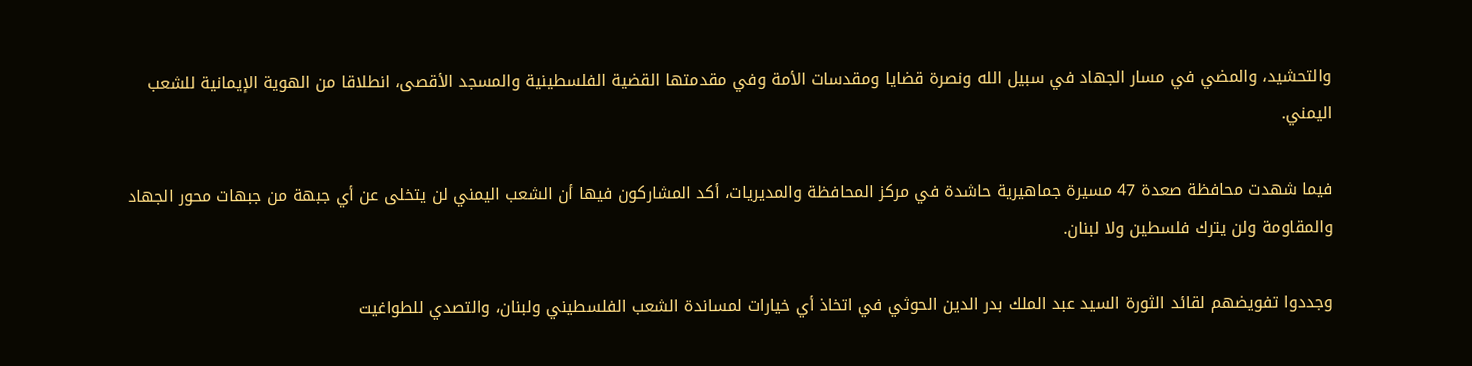والتحشيد، والمضي في مسار الجهاد في سبيل الله ونصرة قضايا ومقدسات الأمة وفي مقدمتها القضية الفلسطينية والمسجد الأقصى، انطلاقا من الهوية الإيمانية للشعب اليمني.

فيما شهدت محافظة صعدة 47 مسيرة جماهيرية حاشدة في مركز المحافظة والمديريات، أكد المشاركون فيها أن الشعب اليمني لن يتخلى عن أي جبهة من جبهات محور الجهاد والمقاومة ولن يترك فلسطين ولا لبنان.

وجددوا تفويضهم لقائد الثورة السيد عبد الملك بدر الدين الحوثي في اتخاذ أي خيارات لمساندة الشعب الفلسطيني ولبنان، والتصدي للطواغيت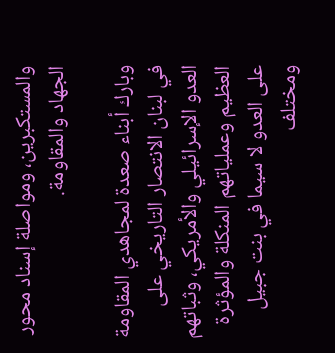والمستكبرين، ومواصلة إسناد محور الجهاد والمقاومة.

وبارك أبناء صعدة لمجاهدي المقاومة في لبنان الانتصار التاريخي على العدو الإسرائيلي والأمريكي، وثباتهم العظيم وعملياتهم المنكلة والمؤثرة على العدو لا سيما في بنت جبيل ومختلف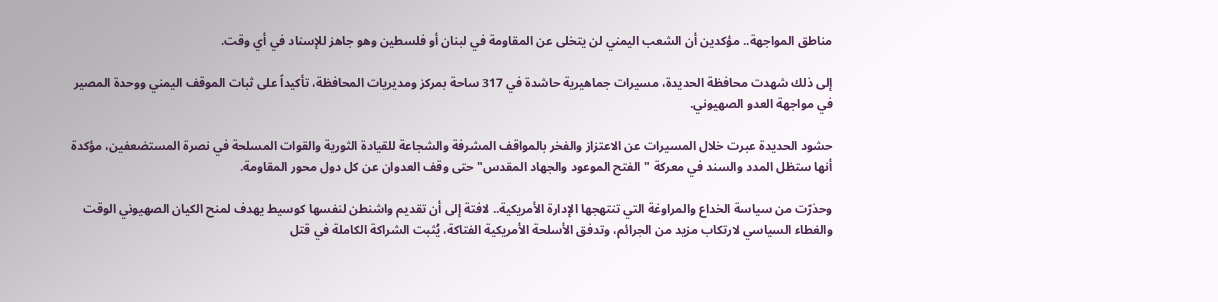مناطق المواجهة.. مؤكدين أن الشعب اليمني لن يتخلى عن المقاومة في لبنان أو فلسطين وهو جاهز للإسناد في أي وقت.

إلى ذلك شهدت محافظة الحديدة، مسيرات جماهيرية حاشدة في 317 ساحة بمركز ومديريات المحافظة، تأكيداً على ثبات الموقف اليمني ووحدة المصير في مواجهة العدو الصهيوني.

حشود الحديدة عبرت خلال المسيرات عن الاعتزاز والفخر بالمواقف المشرفة والشجاعة للقيادة الثورية والقوات المسلحة في نصرة المستضعفين، مؤكدة أنها ستظل المدد والسند في معركة "الفتح الموعود والجهاد المقدس" حتى وقف العدوان عن كل دول محور المقاومة.

وحذرّت من سياسة الخداع والمراوغة التي تنتهجها الإدارة الأمريكية.. لافتة إلى أن تقديم واشنطن لنفسها كوسيط يهدف لمنح الكيان الصهيوني الوقت والغطاء السياسي لارتكاب مزيد من الجرائم، وتدفق الأسلحة الأمريكية الفتاكة، يُثبت الشراكة الكاملة في قتل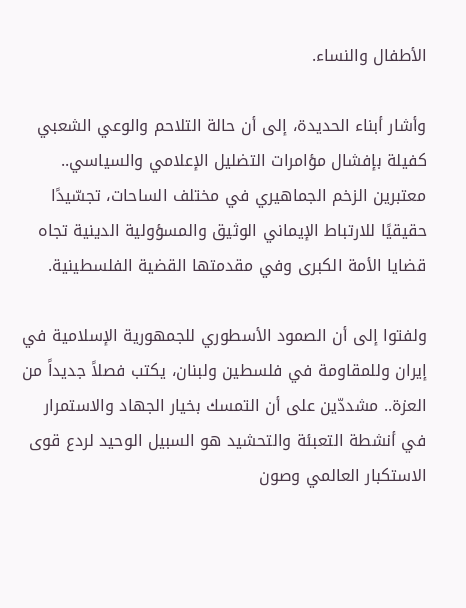الأطفال والنساء.

وأشار أبناء الحديدة، إلى أن حالة التلاحم والوعي الشعبي كفيلة بإفشال مؤامرات التضليل الإعلامي والسياسي.. معتبرين الزخم الجماهيري في مختلف الساحات، تجسّيدًا حقيقيًا للارتباط الإيماني الوثيق والمسؤولية الدينية تجاه قضايا الأمة الكبرى وفي مقدمتها القضية الفلسطينية.

ولفتوا إلى أن الصمود الأسطوري للجمهورية الإسلامية في إيران وللمقاومة في فلسطين ولبنان، يكتب فصلاً جديداً من العزة.. مشددّين على أن التمسك بخيار الجهاد والاستمرار في أنشطة التعبئة والتحشيد هو السبيل الوحيد لردع قوى الاستكبار العالمي وصون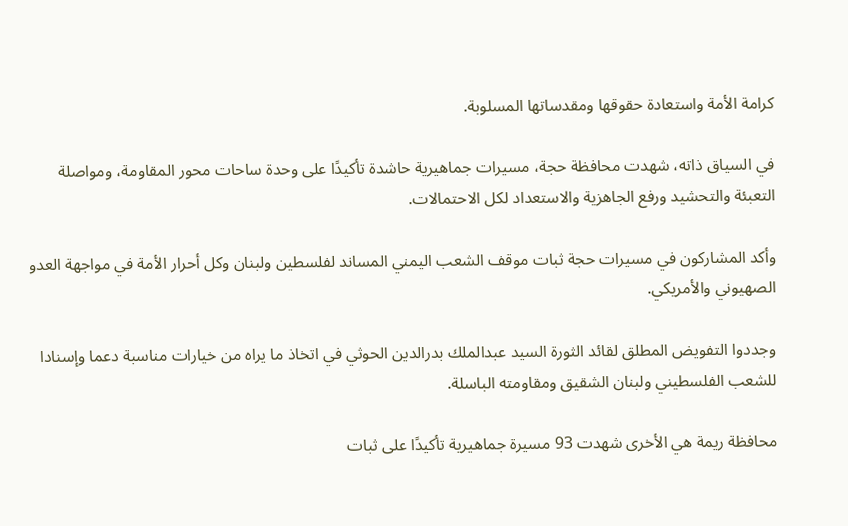كرامة الأمة واستعادة حقوقها ومقدساتها المسلوبة.

في السياق ذاته، شهدت محافظة حجة، مسيرات جماهيرية حاشدة تأكيدًا على وحدة ساحات محور المقاومة، ومواصلة التعبئة والتحشيد ورفع الجاهزية والاستعداد لكل الاحتمالات.

وأكد المشاركون في مسيرات حجة ثبات موقف الشعب اليمني المساند لفلسطين ولبنان وكل أحرار الأمة في مواجهة العدو الصهيوني والأمريكي.

وجددوا التفويض المطلق لقائد الثورة السيد عبدالملك بدرالدين الحوثي في اتخاذ ما يراه من خيارات مناسبة دعما وإسنادا للشعب الفلسطيني ولبنان الشقيق ومقاومته الباسلة.

محافظة ريمة هي الأخرى شهدت 93 مسيرة جماهيرية تأكيدًا على ثبات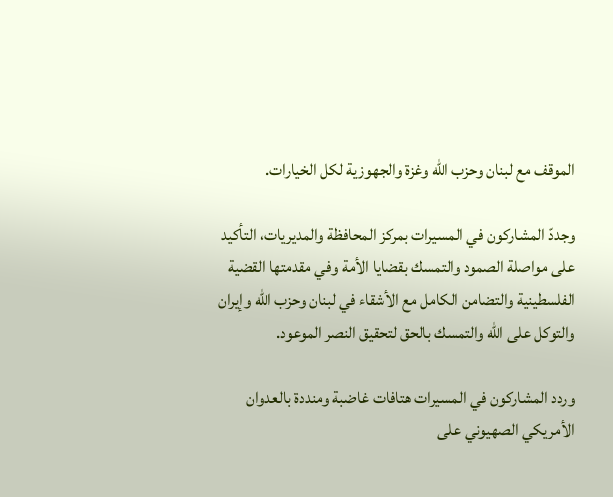الموقف مع لبنان وحزب الله وغزة والجهوزية لكل الخيارات.

وجددّ المشاركون في المسيرات بمركز المحافظة والمديريات، التأكيد على مواصلة الصمود والتمسك بقضايا الأمة وفي مقدمتها القضية الفلسطينية والتضامن الكامل مع الأشقاء في لبنان وحزب الله وإيران والتوكل على الله والتمسك بالحق لتحقيق النصر الموعود.

وردد المشاركون في المسيرات هتافات غاضبة ومنددة بالعدوان الأمريكي الصهيوني على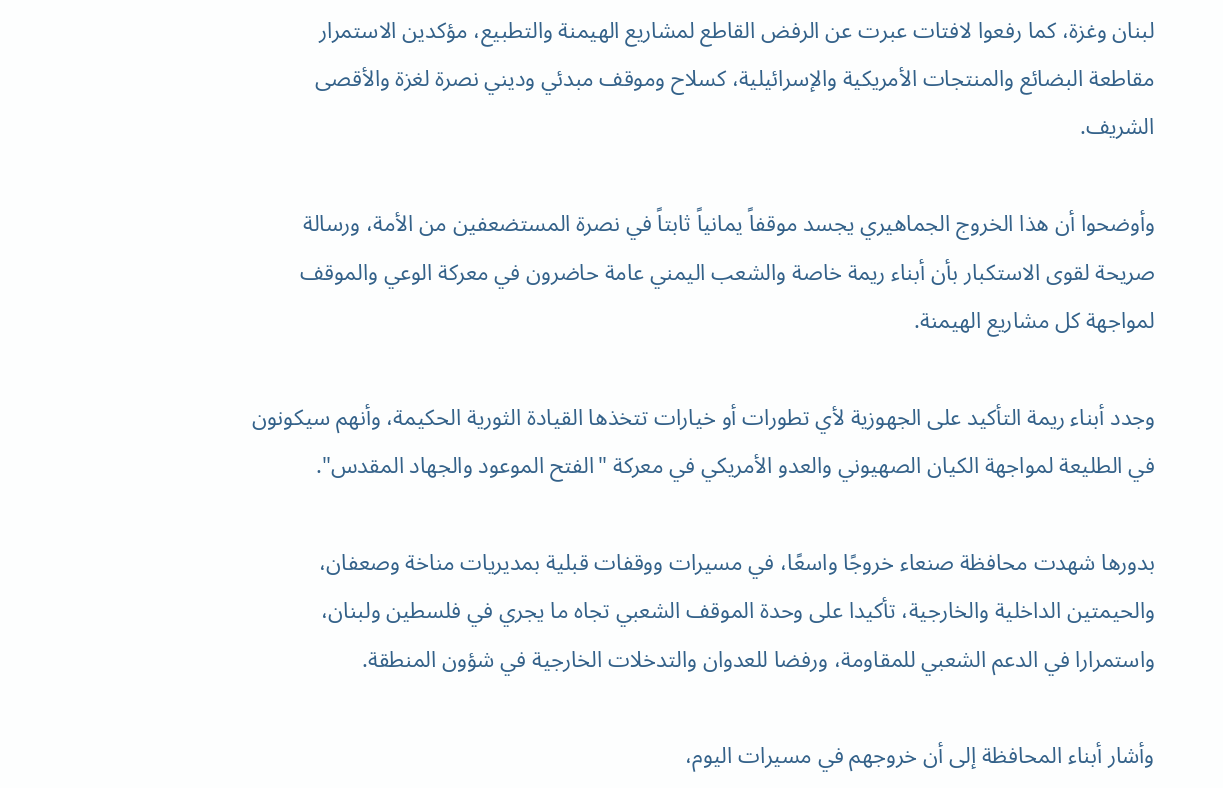لبنان وغزة، كما رفعوا لافتات عبرت عن الرفض القاطع لمشاريع الهيمنة والتطبيع، مؤكدين الاستمرار مقاطعة البضائع والمنتجات الأمريكية والإسرائيلية، كسلاح وموقف مبدئي وديني نصرة لغزة والأقصى الشريف.

وأوضحوا أن هذا الخروج الجماهيري يجسد موقفاً يمانياً ثابتاً في نصرة المستضعفين من الأمة، ورسالة صريحة لقوى الاستكبار بأن أبناء ريمة خاصة والشعب اليمني عامة حاضرون في معركة الوعي والموقف لمواجهة كل مشاريع الهيمنة.

وجدد أبناء ريمة التأكيد على الجهوزية لأي تطورات أو خيارات تتخذها القيادة الثورية الحكيمة، وأنهم سيكونون في الطليعة لمواجهة الكيان الصهيوني والعدو الأمريكي في معركة "الفتح الموعود والجهاد المقدس".

بدورها شهدت محافظة صنعاء خروجًا واسعًا، في مسيرات ووقفات قبلية بمديريات مناخة وصعفان، والحيمتين الداخلية والخارجية، تأكيدا على وحدة الموقف الشعبي تجاه ما يجري في فلسطين ولبنان، واستمرارا في الدعم الشعبي للمقاومة، ورفضا للعدوان والتدخلات الخارجية في شؤون المنطقة.

وأشار أبناء المحافظة إلى أن خروجهم في مسيرات اليوم،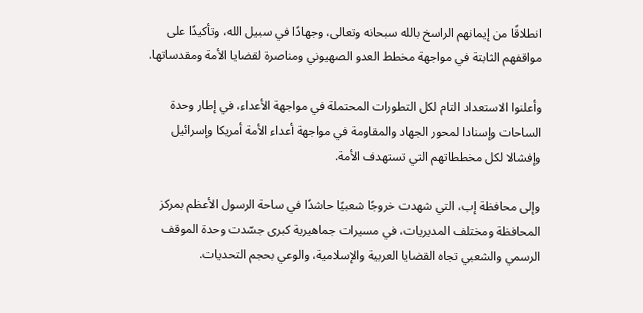انطلاقًا من إيمانهم الراسخ بالله سبحانه وتعالى، وجهادًا في سبيل الله، وتأكيدًا على مواقفهم الثابتة في مواجهة مخطط العدو الصهيوني ومناصرة لقضايا الأمة ومقدساتها.

وأعلنوا الاستعداد التام لكل التطورات المحتملة في مواجهة الأعداء، في إطار وحدة الساحات وإسنادا لمحور الجهاد والمقاومة في مواجهة أعداء الأمة أمريكا وإسرائيل وإفشالا لكل مخططاتهم التي تستهدف الأمة.

وإلى محافظة إب، التي شهدت خروجًا شعبيًا حاشدًا في ساحة الرسول الأعظم بمركز المحافظة ومختلف المديريات، في مسيرات جماهيرية كبرى جسّدت وحدة الموقف الرسمي والشعبي تجاه القضايا العربية والإسلامية، والوعي بحجم التحديات.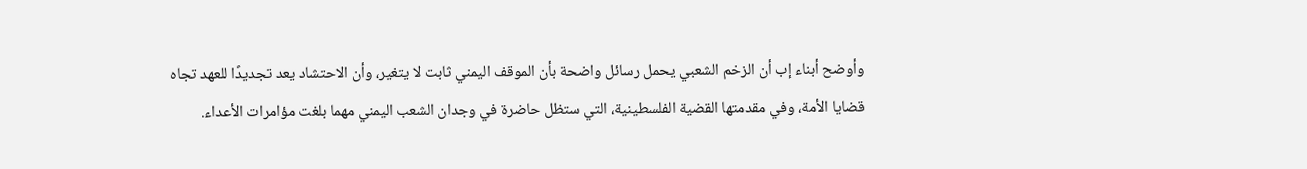وأوضح أبناء إب أن الزخم الشعبي يحمل رسائل واضحة بأن الموقف اليمني ثابت لا يتغير، وأن الاحتشاد يعد تجديدًا للعهد تجاه قضايا الأمة، وفي مقدمتها القضية الفلسطينية، التي ستظل حاضرة في وجدان الشعب اليمني مهما بلغت مؤامرات الأعداء.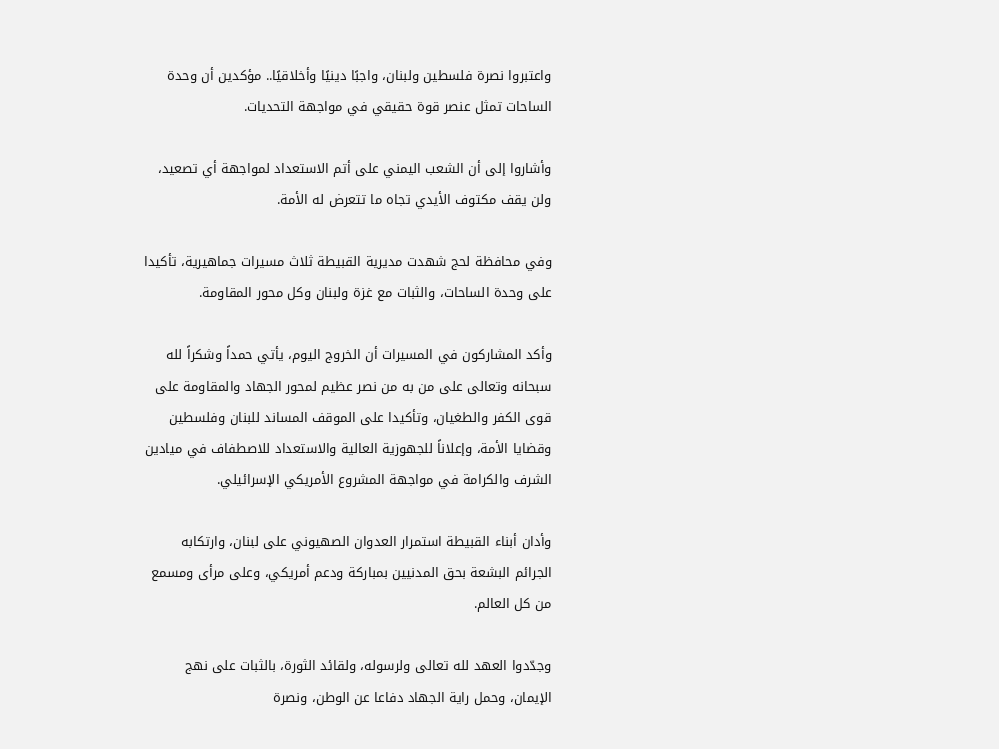واعتبروا نصرة فلسطين ولبنان، واجبًا دينيًا وأخلاقيًا.. مؤكدين أن وحدة الساحات تمثل عنصر قوة حقيقي في مواجهة التحديات.

وأشاروا إلى أن الشعب اليمني على أتم الاستعداد لمواجهة أي تصعيد، ولن يقف مكتوف الأيدي تجاه ما تتعرض له الأمة.

وفي محافظة لحج شهدت مديرية القبيطة ثلاث مسيرات جماهيرية، تأكيدا على وحدة الساحات، والثبات مع غزة ولبنان وكل محور المقاومة.

وأكد المشاركون في المسيرات أن الخروج اليوم، يأتي حمداً وشكراً لله سبحانه وتعالى على من به من نصر عظيم لمحور الجهاد والمقاومة على قوى الكفر والطغيان، وتأكيدا على الموقف المساند للبنان وفلسطين وقضايا الأمة، وإعلاناً للجهوزية العالية والاستعداد للاصطفاف في ميادين الشرف والكرامة في مواجهة المشروع الأمريكي الإسرائيلي.

وأدان أبناء القبيطة استمرار العدوان الصهيوني على لبنان، وارتكابه الجرائم البشعة بحق المدنيين بمباركة ودعم أمريكي، وعلى مرأى ومسمع من كل العالم.

وجدّدوا العهد لله تعالى ولرسوله، ولقائد الثورة، بالثبات على نهج الإيمان، وحمل راية الجهاد دفاعا عن الوطن، ونصرة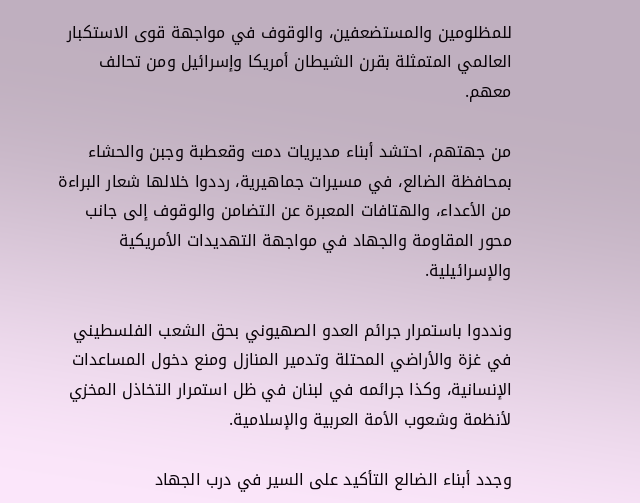للمظلومين والمستضعفين، والوقوف في مواجهة قوى الاستكبار العالمي المتمثلة بقرن الشيطان أمريكا وإسرائيل ومن تحالف معهم.

من جهتهم، احتشد أبناء مديريات دمت وقعطبة وجبن والحشاء بمحافظة الضالع، في مسيرات جماهيرية، رددوا خلالها شعار البراءة من الأعداء، والهتافات المعبرة عن التضامن والوقوف إلى جانب محور المقاومة والجهاد في مواجهة التهديدات الأمريكية والإسرائيلية.

ونددوا باستمرار جرائم العدو الصهيوني بحق الشعب الفلسطيني في غزة والأراضي المحتلة وتدمير المنازل ومنع دخول المساعدات الإنسانية، وكذا جرائمه في لبنان في ظل استمرار التخاذل المخزي لأنظمة وشعوب الأمة العربية والإسلامية.

وجدد أبناء الضالع التأكيد على السير في درب الجهاد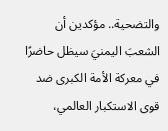والتضحية.. مؤكدين أن الشعبَ اليمنيَ سيظل حاضرًا في معركة الأمة الكبرى ضد قوى الاستكبار العالمي،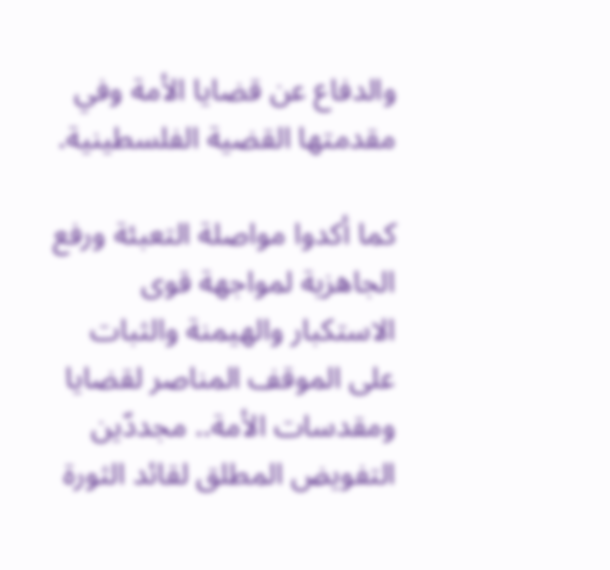والدفاع عن قضايا الأمة وفي مقدمتها القضية الفلسطينية.

كما أكدوا مواصلة التعبئة ورفع الجاهزية لمواجهة قوى الاستكبار والهيمنة والثبات على الموقف المناصر لقضايا ومقدسات الأمة.. مجددّين التفويض المطلق لقائد الثورة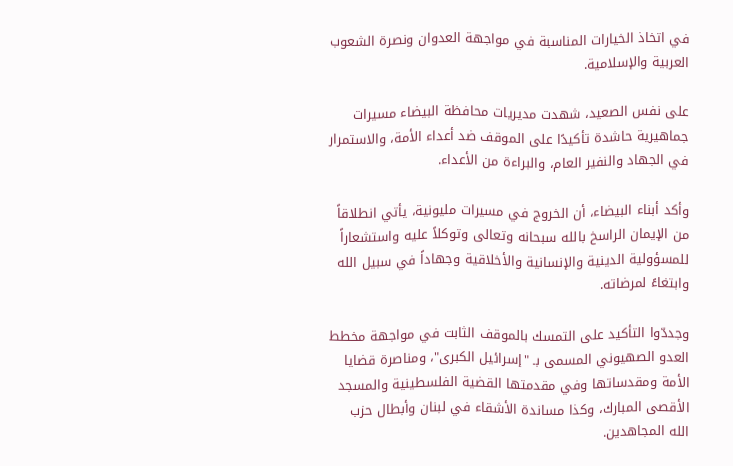في اتخاذ الخيارات المناسبة في مواجهة العدوان ونصرة الشعوب العربية والإسلامية.

على نفس الصعيد، شهدت مديريات محافظة البيضاء مسيرات جماهيرية حاشدة تأكيدًا على الموقف ضد أعداء الأمة، والاستمرار في الجهاد والنفير العام، والبراءة من الأعداء.

وأكد أبناء البيضاء، أن الخروج في مسيرات مليونية، يأتي انطلاقاً من الإيمان الراسخ بالله سبحانه وتعالى وتوكلاً عليه واستشعاراً للمسؤولية الدينية والإنسانية والأخلاقية وجهاداً في سبيل الله وابتغاءً لمرضاته.

وجددّوا التأكيد على التمسك بالموقف الثابت في مواجهة مخطط العدو الصهيوني المسمى بـ "إسرائيل الكبرى"، ومناصرة قضايا الأمة ومقدساتها وفي مقدمتها القضية الفلسطينية والمسجد الأقصى المبارك، وكذا مساندة الأشقاء في لبنان وأبطال حزب الله المجاهدين.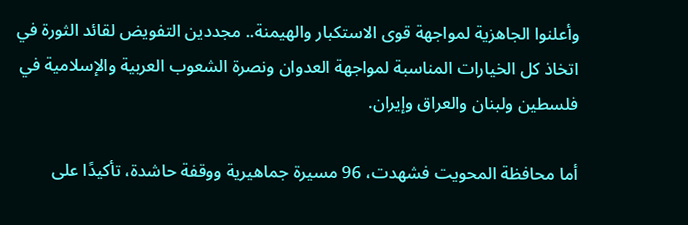وأعلنوا الجاهزية لمواجهة قوى الاستكبار والهيمنة.. مجددين التفويض لقائد الثورة في اتخاذ كل الخيارات المناسبة لمواجهة العدوان ونصرة الشعوب العربية والإسلامية في فلسطين ولبنان والعراق وإيران.

أما محافظة المحويت فشهدت، 96 مسيرة جماهيرية ووقفة حاشدة، تأكيدًا على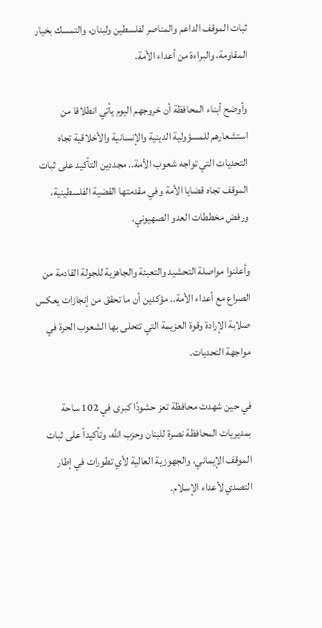ثبات الموقف الداعم والمناصر لفلسطين ولبنان، والتمسك بخيار المقاومة، والبراءة من أعداء الأمة.

وأوضح أبناء المحافظة أن خروجهم اليوم يأتي انطلاقا من استشعارهم للمسؤولية الدينية والإنسانية والأخلاقية تجاه التحديات التي تواجه شعوب الأمة.. مجددين التأكيد على ثبات الموقف تجاه قضايا الأمة وفي مقدمتها القضية الفلسطينية، ورفض مخططات العدو الصهيوني.

وأعلنوا مواصلة التحشيد والتعبئة والجاهزية للجولة القادمة من الصراع مع أعداء الأمة.. مؤكدين أن ما تحقق من إنجازات يعكس صلابة الإرادة وقوة العزيمة التي تتحلى بها الشعوب الحرة في مواجهة التحديات.

في حين شهدت محافظة تعز حشودًا كبرى في 102 ساحة بمديريات المحافظة نصرة للبنان وحزب الله، وتأكيداً على ثبات الموقف الإيماني، والجهوزية العالية لأي تطورات في إطار التصدي لأعداء الإسلام.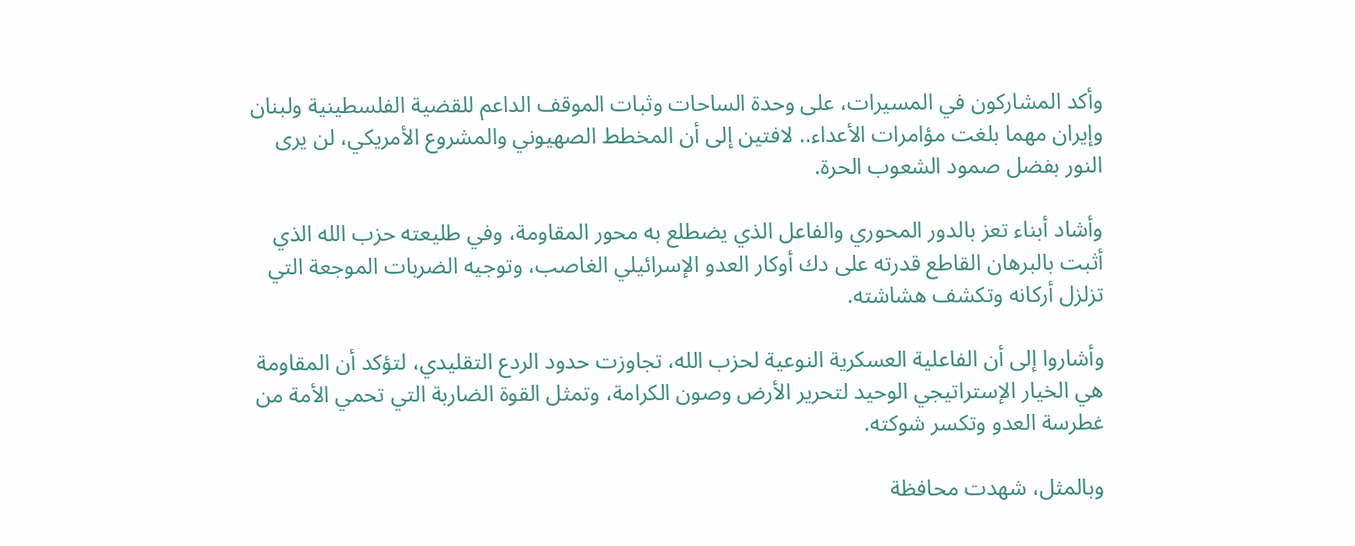وأكد المشاركون في المسيرات، على وحدة الساحات وثبات الموقف الداعم للقضية الفلسطينية ولبنان وإيران مهما بلغت مؤامرات الأعداء.. لافتين إلى أن المخطط الصهيوني والمشروع الأمريكي، لن يرى النور بفضل صمود الشعوب الحرة.

وأشاد أبناء تعز بالدور المحوري والفاعل الذي يضطلع به محور المقاومة، وفي طليعته حزب الله الذي أثبت بالبرهان القاطع قدرته على دك أوكار العدو الإسرائيلي الغاصب، وتوجيه الضربات الموجعة التي تزلزل أركانه وتكشف هشاشته.

وأشاروا إلى أن الفاعلية العسكرية النوعية لحزب الله، تجاوزت حدود الردع التقليدي، لتؤكد أن المقاومة هي الخيار الإستراتيجي الوحيد لتحرير الأرض وصون الكرامة، وتمثل القوة الضاربة التي تحمي الأمة من غطرسة العدو وتكسر شوكته.

وبالمثل، شهدت محافظة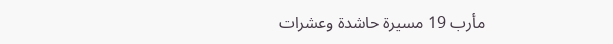مأرب 19 مسيرة حاشدة وعشرات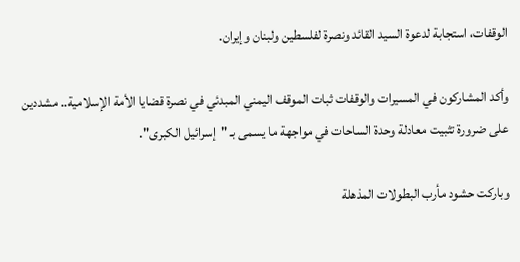الوقفات، استجابة لدعوة السيد القائد ونصرة لفلسطين ولبنان وإيران.

وأكد المشاركون في المسيرات والوقفات ثبات الموقف اليمني المبدئي في نصرة قضايا الأمة الإسلامية.. مشددين على ضرورة تثبيت معادلة وحدة الساحات في مواجهة ما يسمى بـ "إسرائيل الكبرى".

وباركت حشود مأرب البطولات المذهلة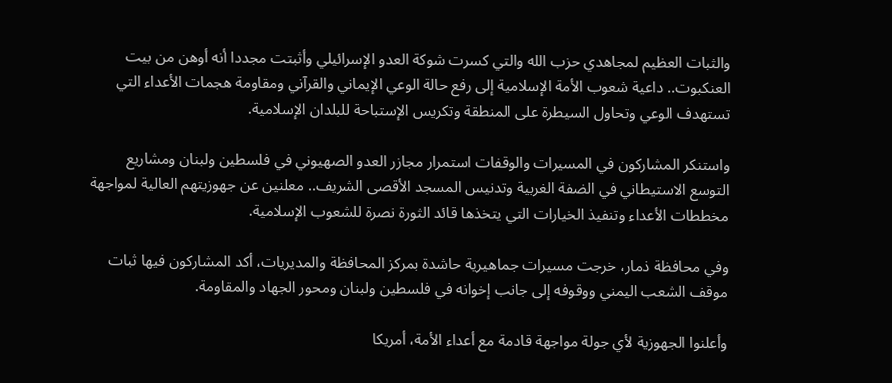والثبات العظيم لمجاهدي حزب الله والتي كسرت شوكة العدو الإسرائيلي وأثبتت مجددا أنه أوهن من بيت العنكبوت.. داعية شعوب الأمة الإسلامية إلى رفع حالة الوعي الإيماني والقرآني ومقاومة هجمات الأعداء التي تستهدف الوعي وتحاول السيطرة على المنطقة وتكريس الإستباحة للبلدان الإسلامية.

واستنكر المشاركون في المسيرات والوقفات استمرار مجازر العدو الصهيوني في فلسطين ولبنان ومشاريع التوسع الاستيطاني في الضفة الغربية وتدنيس المسجد الأقصى الشريف.. معلنين عن جهوزيتهم العالية لمواجهة مخططات الأعداء وتنفيذ الخيارات التي يتخذها قائد الثورة نصرة للشعوب الإسلامية.

وفي محافظة ذمار، خرجت مسيرات جماهيرية حاشدة بمركز المحافظة والمديريات، أكد المشاركون فيها ثبات موقف الشعب اليمني ووقوفه إلى جانب إخوانه في فلسطين ولبنان ومحور الجهاد والمقاومة.

وأعلنوا الجهوزية لأي جولة مواجهة قادمة مع أعداء الأمة، أمريكا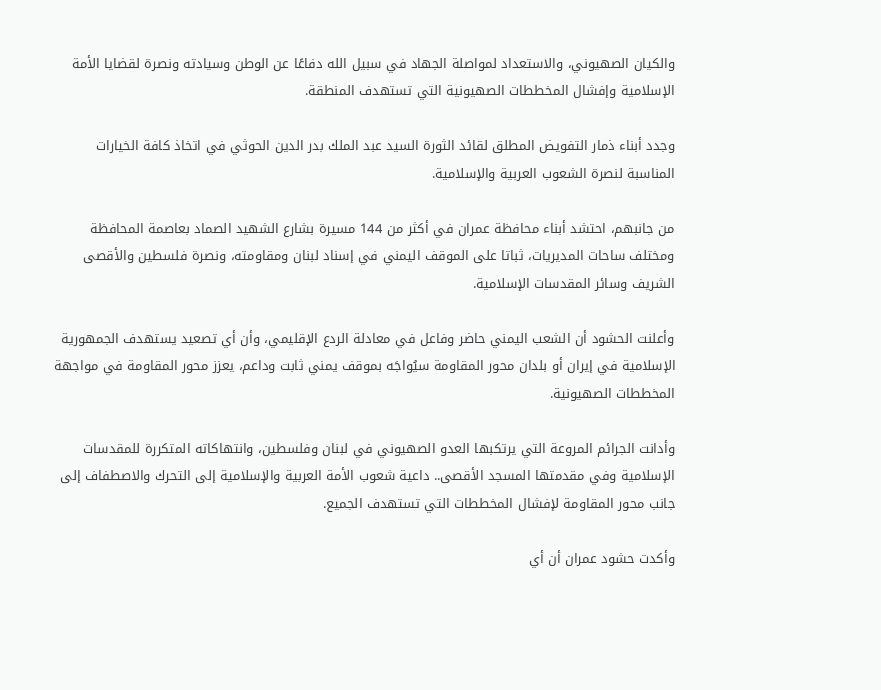والكيان الصهيوني، والاستعداد لمواصلة الجهاد في سبيل الله دفاعًا عن الوطن وسيادته ونصرة لقضايا الأمة الإسلامية وإفشال المخططات الصهيونية التي تستهدف المنطقة.

وجدد أبناء ذمار التفويض المطلق لقائد الثورة السيد عبد الملك بدر الدين الحوثي في اتخاذ كافة الخيارات المناسبة لنصرة الشعوب العربية والإسلامية.

من جانبهم، احتشد أبناء محافظة عمران في أكثر من 144 مسيرة بشارع الشهيد الصماد بعاصمة المحافظة ومختلف ساحات المديريات، ثباتا على الموقف اليمني في إسناد لبنان ومقاومته، ونصرة فلسطين والأقصى الشريف وسائر المقدسات الإسلامية.

وأعلنت الحشود أن الشعب اليمني حاضر وفاعل في معادلة الردع الإقليمي، وأن أي تصعيد يستهدف الجمهورية الإسلامية في إيران أو بلدان محور المقاومة سيُواجَه بموقف يمني ثابت وداعم، يعزز محور المقاومة في مواجهة المخططات الصهيونية.

وأدانت الجرائم المروعة التي يرتكبها العدو الصهيوني في لبنان وفلسطين، وانتهاكاته المتكررة للمقدسات الإسلامية وفي مقدمتها المسجد الأقصى.. داعية شعوب الأمة العربية والإسلامية إلى التحرك والاصطفاف إلى جانب محور المقاومة لإفشال المخططات التي تستهدف الجميع.

وأكدت حشود عمران أن أي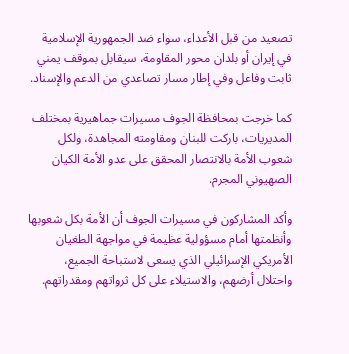تصعيد من قبل الأعداء، سواء ضد الجمهورية الإسلامية في إيران أو بلدان محور المقاومة، سيقابل بموقف يمني ثابت وفاعل وفي إطار مسار تصاعدي من الدعم والإسناد.

كما خرجت بمحافظة الجوف مسيرات جماهيرية بمختلف المديريات، باركت للبنان ومقاومته المجاهدة، ولكل شعوب الأمة بالانتصار المحقق على عدو الأمة الكيان الصهيوني المجرم.

وأكد المشاركون في مسيرات الجوف أن الأمة بكل شعوبها وأنظمتها أمام مسؤولية عظيمة في مواجهة الطغيان الأمريكي الإسرائيلي الذي يسعى لاستباحة الجميع، واحتلال أرضهم، والاستيلاء على كل ثرواتهم ومقدراتهم.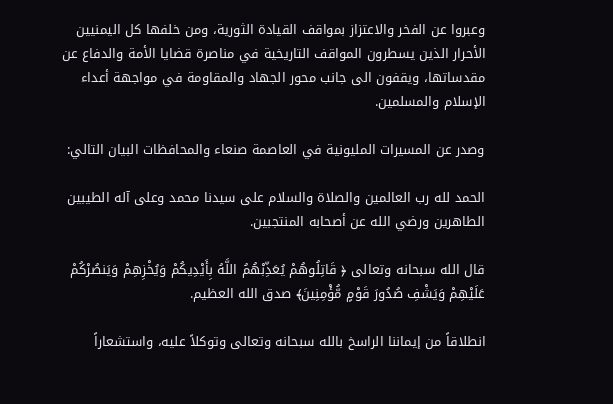وعبروا عن الفخر والاعتزاز بمواقف القيادة الثورية، ومن خلفها كل اليمنيين الأحرار الذين يسطرون المواقف التاريخية في مناصرة قضايا الأمة والدفاع عن مقدساتها، ويقفون الى جانب محور الجهاد والمقاومة في مواجهة أعداء الإسلام والمسلمين.

وصدر عن المسيرات المليونية في العاصمة صنعاء والمحافظات البيان التالي:

الحمد لله رب العالمين والصلاة والسلام على سيدنا محمد وعلى آله الطيبين الطاهرين ورضي الله عن أصحابه المنتجبين.

قال الله سبحانه وتعالى ﴿ قَاتِلُوهُمْ يُعَذِّبْهُمُ اللَّهُ بِأَيْدِيكُمْ وَيُخْزِهِمْ وَيَنصُرْكُمْ عَلَيْهِمْ وَيَشْفِ صُدُورَ قَوْمٍ مُّؤْمِنِينَ﴾ صدق الله العظيم.

انطلاقاً من إيماننا الراسخ بالله سبحانه وتعالى وتوكلاً عليه، واستشعاراً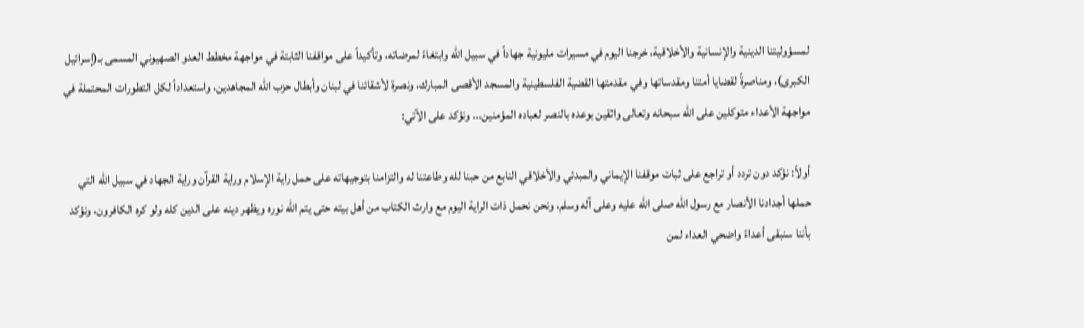لمسؤوليتنا الدينية والإنسانية والأخلاقية، خرجنا اليوم في مسيرات مليونية جهاداً في سبيل الله وابتغاءً لمرضاته، وتأكيداً على مواقفنا الثابتة في مواجهة مخطط العدو الصهيوني المسمى بـ(إسرائيل الكبرى)، ومناصرةً لقضايا أمتنا ومقدساتها وفي مقدمتها القضية الفلسطينية والمسجد الأقصى المبارك، ونصرة لأشقائنا في لبنان وأبطال حزب الله المجاهدين، واستعداداً لكل التطورات المحتملة في مواجهة الأعداء متوكلين على الله سبحانه وتعالى واثقين بوعده بالنصر لعباده المؤمنين... ونؤكد على الآتي:

أولاً: نؤكد دون تردد أو تراجع على ثبات موقفنا الإيماني والمبدئي والأخلاقي النابع من حبنا لله وطاعتنا له والتزامنا بتوجيهاته على حمل راية الإسلام وراية القرآن وراية الجهاد في سبيل الله التي حملها أجدادنا الأنصار مع رسول الله صلى الله عليه وعلى آله وسلم، ونحن نحمل ذات الراية اليوم مع وارث الكتاب من أهل بيته حتى يتم الله نوره ويظهر دينه على الدين كله ولو كره الكافرون، ونؤكد بأننا سنبقى أعداءً واضحي العداء لمن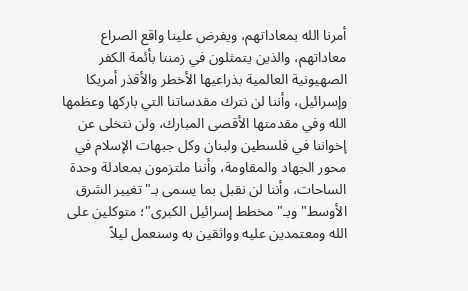أمرنا الله بمعاداتهم، ويفرض علينا واقع الصراع معاداتهم، والذين يتمثلون في زمننا بأئمة الكفر الصهيونية العالمية بذراعيها الأخطر والأقذر أمريكا وإسرائيل، وأننا لن نترك مقدساتنا التي باركها وعظمها الله وفي مقدمتها الأقصى المبارك، ولن نتخلى عن إخواننا في فلسطين ولبنان وكل جبهات الإسلام في محور الجهاد والمقاومة، وأننا ملتزمون بمعادلة وحدة الساحات، وأننا لن نقبل بما يسمى بـ"تغيير الشرق الأوسط" وبـ" مخطط إسرائيل الكبرى"؛ متوكلين على الله ومعتمدين عليه وواثقين به وسنعمل ليلاً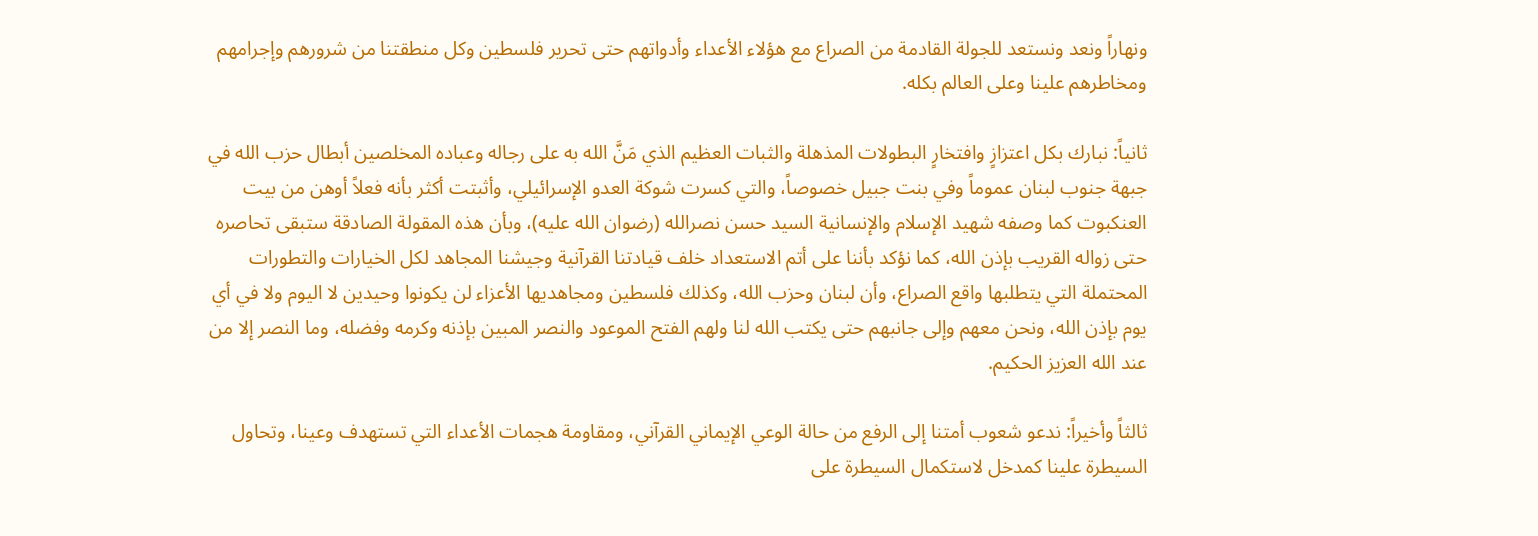ونهاراً ونعد ونستعد للجولة القادمة من الصراع مع هؤلاء الأعداء وأدواتهم حتى تحرير فلسطين وكل منطقتنا من شرورهم وإجرامهم ومخاطرهم علينا وعلى العالم بكله.

ثانياً: نبارك بكل اعتزازٍ وافتخارٍ البطولات المذهلة والثبات العظيم الذي مَنَّ الله به على رجاله وعباده المخلصين أبطال حزب الله في جبهة جنوب لبنان عموماً وفي بنت جبيل خصوصاً، والتي كسرت شوكة العدو الإسرائيلي، وأثبتت أكثر بأنه فعلاً أوهن من بيت العنكبوت كما وصفه شهيد الإسلام والإنسانية السيد حسن نصرالله (رضوان الله عليه)، وبأن هذه المقولة الصادقة ستبقى تحاصره حتى زواله القريب بإذن الله، كما نؤكد بأننا على أتم الاستعداد خلف قيادتنا القرآنية وجيشنا المجاهد لكل الخيارات والتطورات المحتملة التي يتطلبها واقع الصراع، وأن لبنان وحزب الله، وكذلك فلسطين ومجاهديها الأعزاء لن يكونوا وحيدين لا اليوم ولا في أي يوم بإذن الله، ونحن معهم وإلى جانبهم حتى يكتب الله لنا ولهم الفتح الموعود والنصر المبين بإذنه وكرمه وفضله، وما النصر إلا من عند الله العزيز الحكيم.

ثالثاً وأخيراً: ندعو شعوب أمتنا إلى الرفع من حالة الوعي الإيماني القرآني، ومقاومة هجمات الأعداء التي تستهدف وعينا، وتحاول السيطرة علينا كمدخل لاستكمال السيطرة على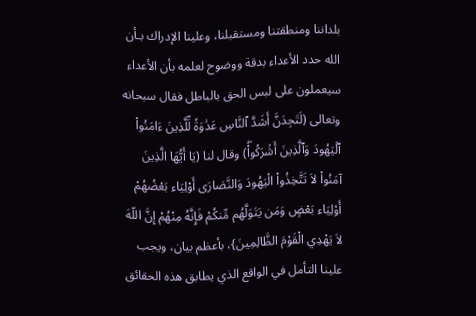بلداننا ومنطقتنا ومستقبلنا، وعلينا الإدراك بـأن الله حدد الأعداء بدقة ووضوح لعلمه بأن الأعداء سيعملون على لبس الحق بالباطل فقال سبحانه وتعالى (لَتَجِدَنَّ أَشَدَّ ٱلنَّاسِ عَدَٰوَةٗ لِّلَّذِينَ ءَامَنُواْ ٱلۡيَهُودَ وَٱلَّذِينَ أَشۡرَكُواْۖ) وقال لنا (يَا أَيُّهَا الَّذِينَ آمَنُواْ لاَ تَتَّخِذُواْ الْيَهُودَ وَالنَّصَارَى أَوْلِيَاء بَعْضُهُمْ أَوْلِيَاء بَعْضٍ وَمَن يَتَوَلَّهُم مِّنكُمْ فَإِنَّهُ مِنْهُمْ إِنَّ اللّهَ لاَ يَهْدِي الْقَوْمَ الظَّالِمِينَ}، بأعظم بيان، ويجب علينا التأمل في الواقع الذي يطابق هذه الحقائق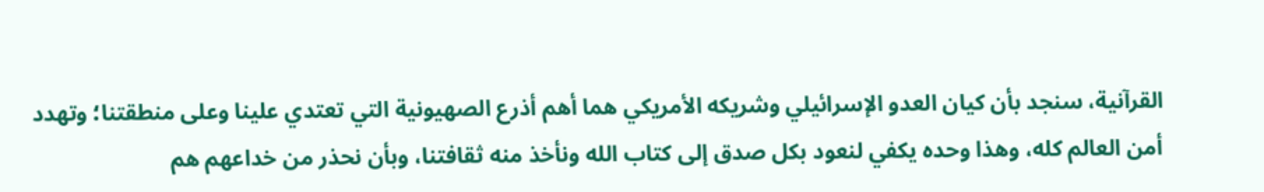القرآنية، سنجد بأن كيان العدو الإسرائيلي وشريكه الأمريكي هما أهم أذرع الصهيونية التي تعتدي علينا وعلى منطقتنا؛ وتهدد أمن العالم كله، وهذا وحده يكفي لنعود بكل صدق إلى كتاب الله ونأخذ منه ثقافتنا، وبأن نحذر من خداعهم هم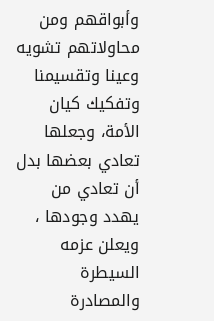وأبواقهم ومن محاولاتهم تشويه وعينا وتقسيمنا وتفكيك كيان الأمة، وجعلها تعادي بعضها بدل أن تعادي من يهدد وجودها ، ويعلن عزمه السيطرة والمصادرة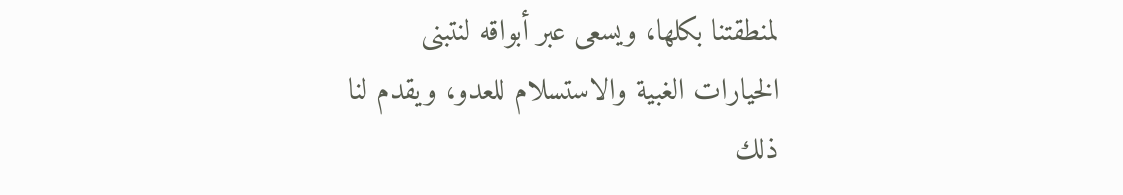لمنطقتنا بكلها، ويسعى عبر أبواقه لنتبنى الخيارات الغبية والاستسلام للعدو، ويقدم لنا ذلك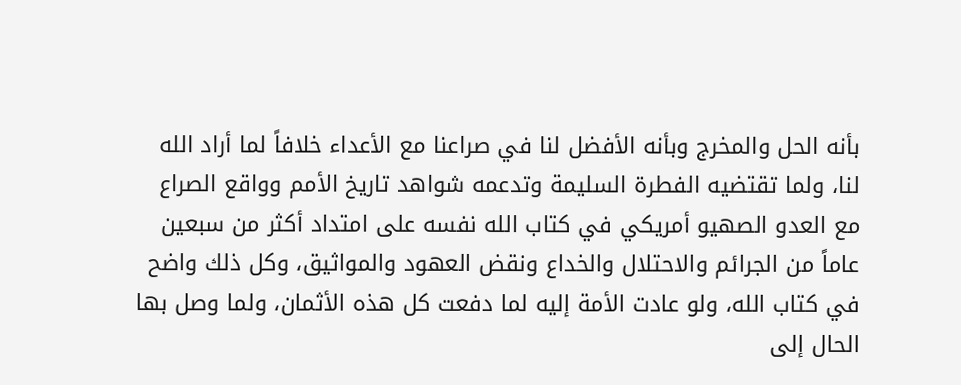بأنه الحل والمخرج وبأنه الأفضل لنا في صراعنا مع الأعداء خلافاً لما أراد الله لنا، ولما تقتضيه الفطرة السليمة وتدعمه شواهد تاريخ الأمم وواقع الصراع مع العدو الصهيو أمريكي في كتاب الله نفسه على امتداد أكثر من سبعين عاماً من الجرائم والاحتلال والخداع ونقض العهود والمواثيق، وكل ذلك واضح في كتاب الله، ولو عادت الأمة إليه لما دفعت كل هذه الأثمان، ولما وصل بها الحال إلى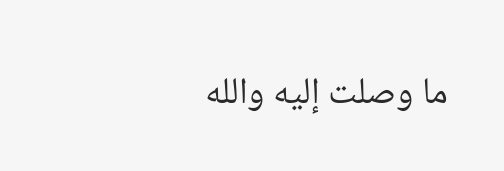ما وصلت إليه والله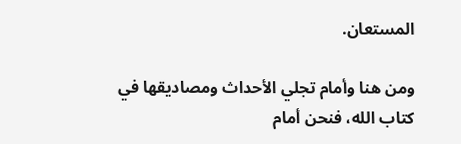المستعان.

ومن هنا وأمام تجلي الأحداث ومصاديقها في كتاب الله، فنحن أمام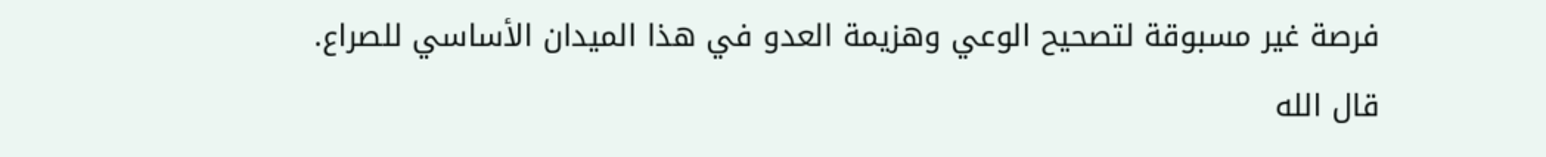فرصة غير مسبوقة لتصحيح الوعي وهزيمة العدو في هذا الميدان الأساسي للصراع. قال الله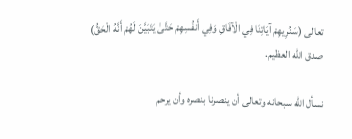تعالى (سَنُرِيهِمْ آيَاتِنَا فِي الْآفَاقِ وَفِي أَنفُسِهِمْ حَتَّىٰ يَتَبَيَّنَ لَهُمْ أَنَّهُ الْحَقُّ) صدق الله العظيم.

نسأل الله سبحانه وتعالى أن ينصرنا بنصره وأن يرحم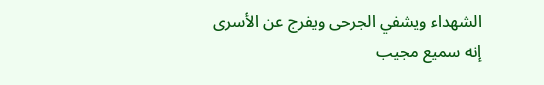الشهداء ويشفي الجرحى ويفرج عن الأسرى إنه سميع مجيب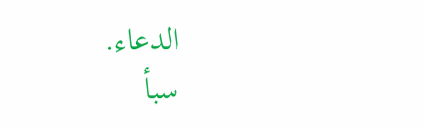الدعاء.
سبأ